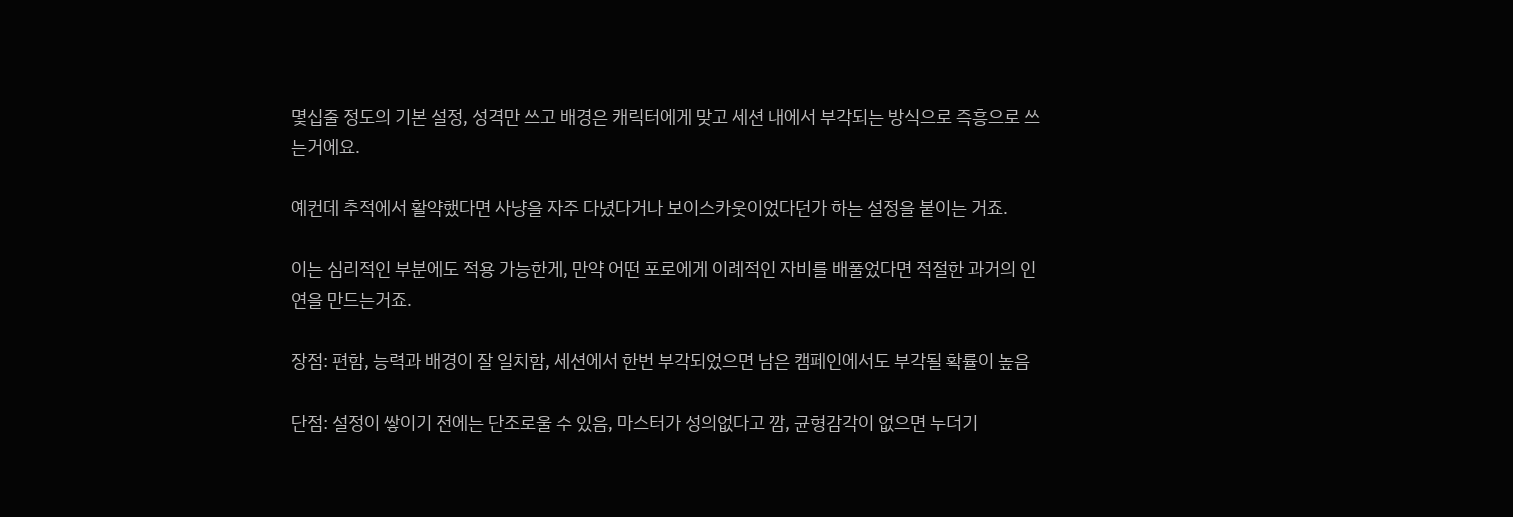몇십줄 정도의 기본 설정, 성격만 쓰고 배경은 캐릭터에게 맞고 세션 내에서 부각되는 방식으로 즉흥으로 쓰는거에요.

예컨데 추적에서 활약했다면 사냥을 자주 다녔다거나 보이스카웃이었다던가 하는 설정을 붙이는 거죠.

이는 심리적인 부분에도 적용 가능한게, 만약 어떤 포로에게 이례적인 자비를 배풀었다면 적절한 과거의 인연을 만드는거죠.

장점: 편함, 능력과 배경이 잘 일치함, 세션에서 한번 부각되었으면 남은 캠페인에서도 부각될 확률이 높음

단점: 설정이 쌓이기 전에는 단조로울 수 있음, 마스터가 성의없다고 깜, 균형감각이 없으면 누더기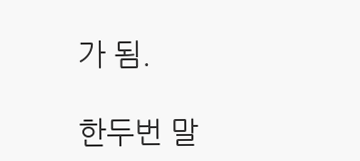가 됨.

한두번 말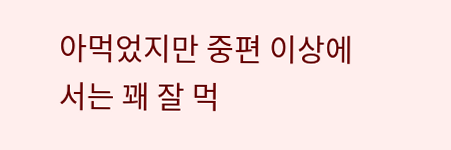아먹었지만 중편 이상에서는 꽤 잘 먹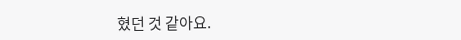혔던 것 같아요.